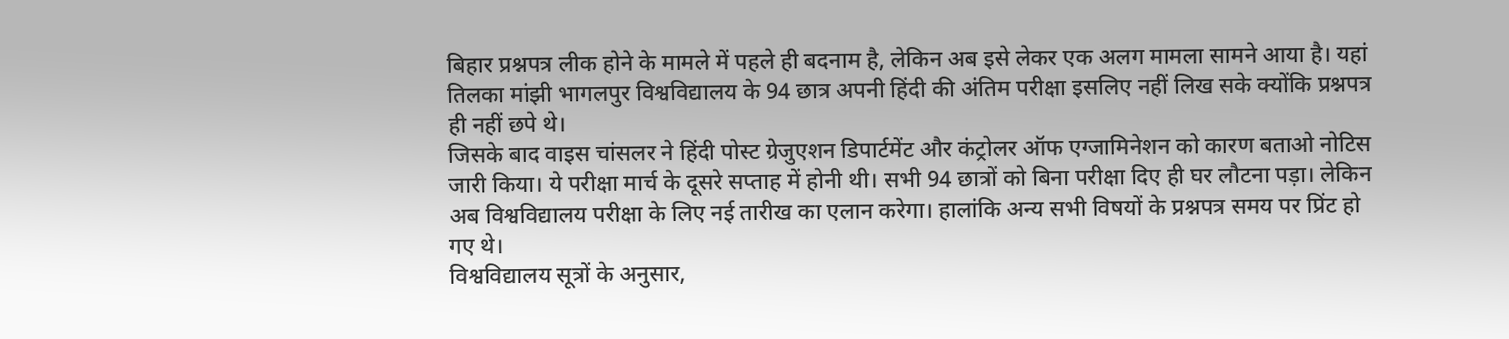बिहार प्रश्नपत्र लीक होने के मामले में पहले ही बदनाम है, लेकिन अब इसे लेकर एक अलग मामला सामने आया है। यहां तिलका मांझी भागलपुर विश्वविद्यालय के 94 छात्र अपनी हिंदी की अंतिम परीक्षा इसलिए नहीं लिख सके क्योंकि प्रश्नपत्र ही नहीं छपे थे।
जिसके बाद वाइस चांसलर ने हिंदी पोस्ट ग्रेजुएशन डिपार्टमेंट और कंट्रोलर ऑफ एग्जामिनेशन को कारण बताओ नोटिस जारी किया। ये परीक्षा मार्च के दूसरे सप्ताह में होनी थी। सभी 94 छात्रों को बिना परीक्षा दिए ही घर लौटना पड़ा। लेकिन अब विश्वविद्यालय परीक्षा के लिए नई तारीख का एलान करेगा। हालांकि अन्य सभी विषयों के प्रश्नपत्र समय पर प्रिंट हो गए थे।
विश्वविद्यालय सूत्रों के अनुसार,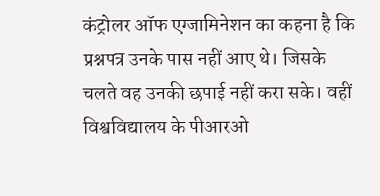कंट्रोलर ऑफ एग्जामिनेशन का कहना है कि प्रश्नपत्र उनके पास नहीं आए थे। जिसके चलते वह उनकी छपाई नहीं करा सके। वहीं विश्वविद्यालय के पीआरओ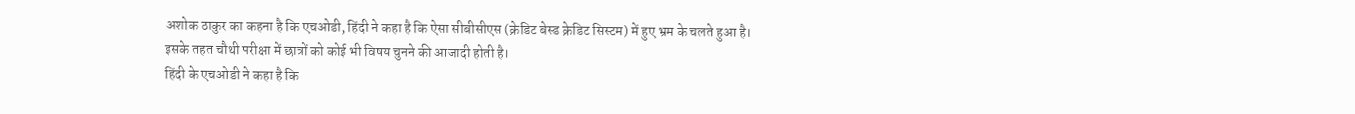अशोक ठाकुर का कहना है कि एचओडी, हिंदी ने कहा है कि ऐसा सीबीसीएस (क्रेडिट बेस्ड क्रेडिट सिस्टम) में हुए भ्रम के चलते हुआ है। इसके तहत चौथी परीक्षा में छात्रों को कोई भी विषय चुनने की आजादी होती है।
हिंदी के एचओडी ने कहा है कि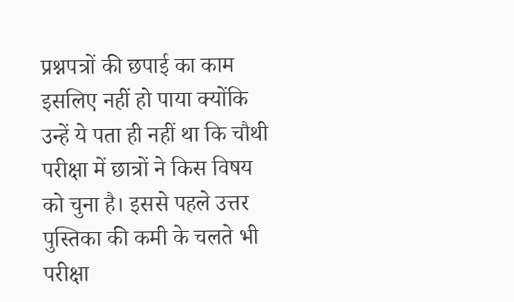प्रश्नपत्रों की छपाई का काम इसलिए नहीं हो पाया क्योंकि उन्हें ये पता ही नहीं था कि चौथी परीक्षा में छात्रों ने किस विषय को चुना है। इससे पहले उत्तर पुस्तिका की कमी के चलते भी परीक्षा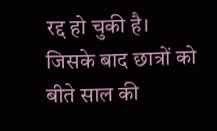रद्द हो चुकी है। जिसके बाद छात्रों को बीते साल की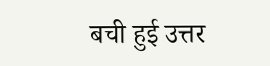बची हुई उत्तर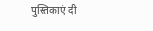पुस्तिकाएं दी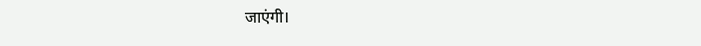जाएंगी।